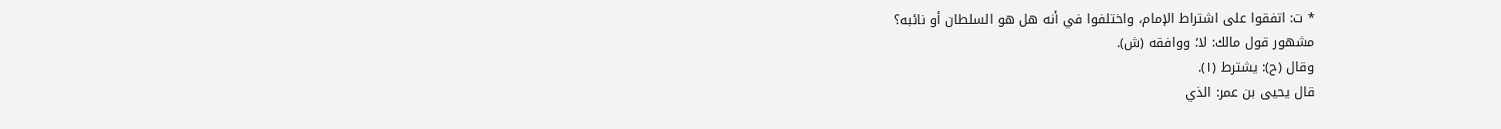* ت: اتفقوا على اشتراط الإمام، واختلفوا في أنه هل هو السلطان أو نائبه؟
مشهور قول مالك: لا؛ ووافقه (ش).
وقال (ح): يشترط (١).
قال يحيى بن عمر: الذي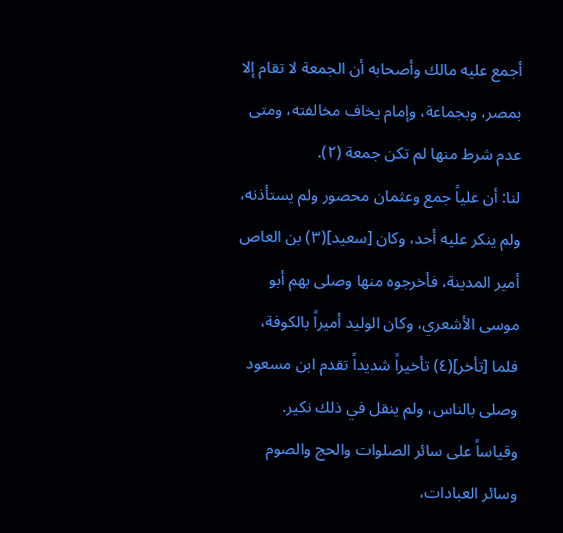أجمع عليه مالك وأصحابه أن الجمعة لا تقام إلا بمصر، وبجماعة، وإمام يخاف مخالفته، ومتى عدم شرط منها لم تكن جمعة (٢).
لنا: أن علياً جمع وعثمان محصور ولم يستأذنه، ولم ينكر عليه أحد، وكان [سعيد](٣) بن العاص أمير المدينة، فأخرجوه منها وصلى بهم أبو موسى الأشعري، وكان الوليد أميراً بالكوفة، فلما [تأخر](٤) تأخيراً شديداً تقدم ابن مسعود وصلى بالناس، ولم ينقل في ذلك نكير.
وقياساً على سائر الصلوات والحج والصوم وسائر العبادات،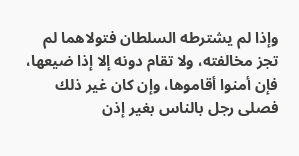وإذا لم يشترطه السلطان فتولاهما لم تجز مخالفته، ولا تقام دونه إلا إذا ضيعها، فإن أمنوا أقاموها، وإن كان غير ذلك فصلى رجل بالناس بغير إذن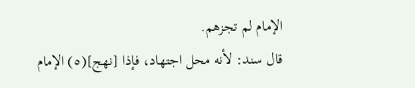الإمام لم تجزهم.
قال سند: لأنه محل اجتهاد، فإذا [نهج](٥) الإمام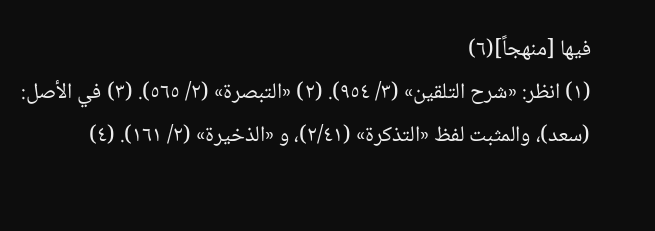فيها [منهجاً](٦)
(١) انظر: «شرح التلقين» (٣/ ٩٥٤). (٢) «التبصرة» (٢/ ٥٦٥). (٣) في الأصل: (سعد)، والمثبت لفظ «التذكرة» (٢/٤١)، و «الذخيرة» (٢/ ١٦١). (٤)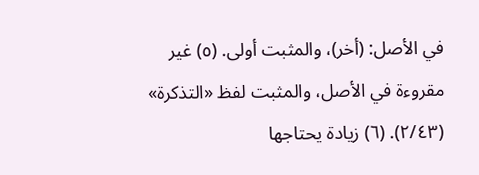في الأصل: (أخر)، والمثبت أولى. (٥) غير مقروءة في الأصل، والمثبت لفظ «التذكرة» (٢/٤٣). (٦) زيادة يحتاجها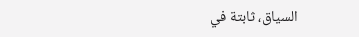السياق، ثابتة في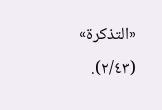«التذكرة» (٢/٤٣).